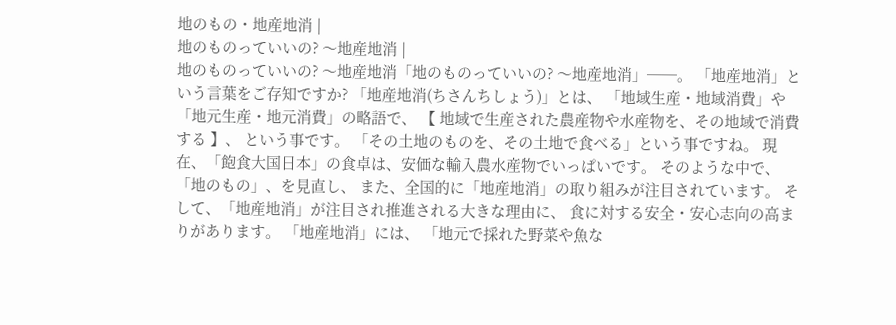地のもの・地産地消 |
地のものっていいの? 〜地産地消 |
地のものっていいの? 〜地産地消「地のものっていいの? 〜地産地消」──。 「地産地消」という言葉をご存知ですか? 「地産地消(ちさんちしょう)」とは、 「地域生産・地域消費」や「地元生産・地元消費」の略語で、 【 地域で生産された農産物や水産物を、その地域で消費する 】、 という事です。 「その土地のものを、その土地で食べる」という事ですね。 現在、「飽食大国日本」の食卓は、安価な輸入農水産物でいっぱいです。 そのような中で、「地のもの」、を見直し、 また、全国的に「地産地消」の取り組みが注目されています。 そして、「地産地消」が注目され推進される大きな理由に、 食に対する安全・安心志向の高まりがあります。 「地産地消」には、 「地元で採れた野菜や魚な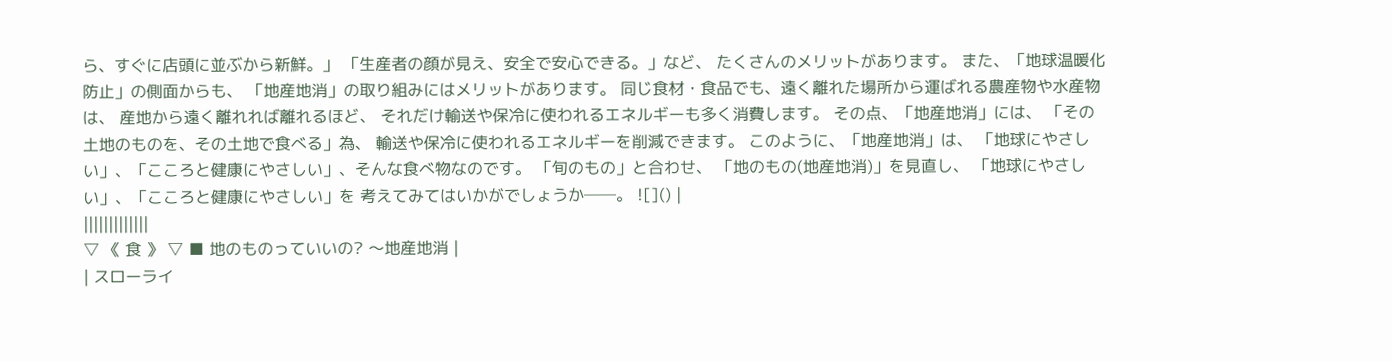ら、すぐに店頭に並ぶから新鮮。」 「生産者の顔が見え、安全で安心できる。」など、 たくさんのメリットがあります。 また、「地球温暖化防止」の側面からも、 「地産地消」の取り組みにはメリットがあります。 同じ食材・食品でも、遠く離れた場所から運ばれる農産物や水産物は、 産地から遠く離れれば離れるほど、 それだけ輸送や保冷に使われるエネルギーも多く消費します。 その点、「地産地消」には、 「その土地のものを、その土地で食べる」為、 輸送や保冷に使われるエネルギーを削減できます。 このように、「地産地消」は、 「地球にやさしい」、「こころと健康にやさしい」、そんな食べ物なのです。 「旬のもの」と合わせ、 「地のもの(地産地消)」を見直し、 「地球にやさしい」、「こころと健康にやさしい」を 考えてみてはいかがでしょうか──。 ![]() |
|||||||||||||
▽ 《 食 》 ▽ ■ 地のものっていいの? 〜地産地消 |
| スローライ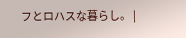フとロハスな暮らし。 |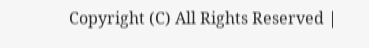Copyright (C) All Rights Reserved |